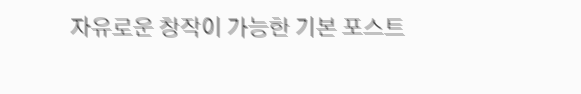자유로운 창작이 가능한 기본 포스트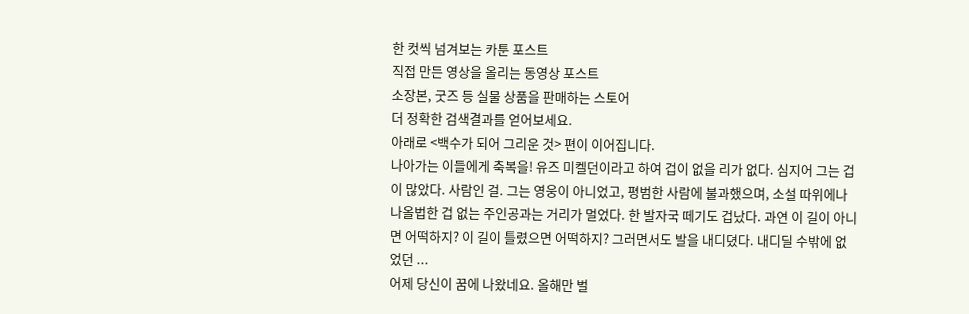한 컷씩 넘겨보는 카툰 포스트
직접 만든 영상을 올리는 동영상 포스트
소장본, 굿즈 등 실물 상품을 판매하는 스토어
더 정확한 검색결과를 얻어보세요.
아래로 <백수가 되어 그리운 것> 편이 이어집니다.
나아가는 이들에게 축복을! 유즈 미켈던이라고 하여 겁이 없을 리가 없다. 심지어 그는 겁이 많았다. 사람인 걸. 그는 영웅이 아니었고, 평범한 사람에 불과했으며, 소설 따위에나 나올법한 겁 없는 주인공과는 거리가 멀었다. 한 발자국 떼기도 겁났다. 과연 이 길이 아니면 어떡하지? 이 길이 틀렸으면 어떡하지? 그러면서도 발을 내디뎠다. 내디딜 수밖에 없었던 ...
어제 당신이 꿈에 나왔네요. 올해만 벌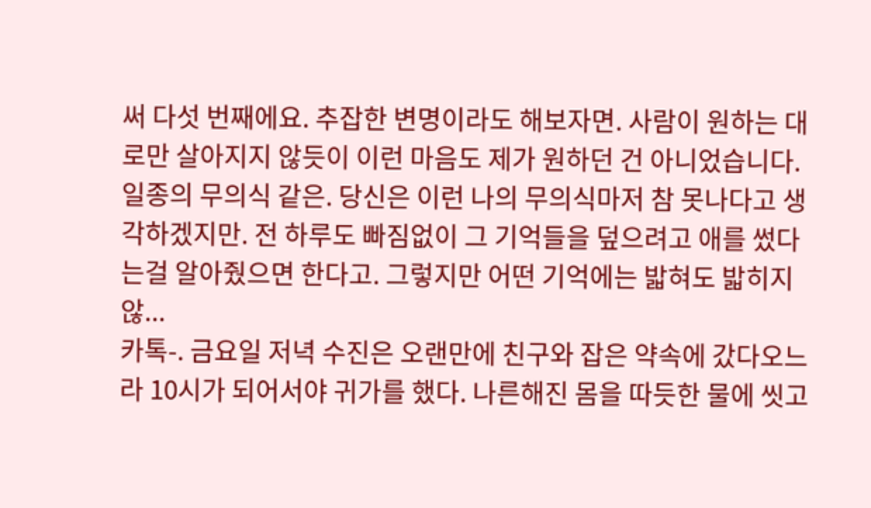써 다섯 번째에요. 추잡한 변명이라도 해보자면. 사람이 원하는 대로만 살아지지 않듯이 이런 마음도 제가 원하던 건 아니었습니다. 일종의 무의식 같은. 당신은 이런 나의 무의식마저 참 못나다고 생각하겠지만. 전 하루도 빠짐없이 그 기억들을 덮으려고 애를 썼다는걸 알아줬으면 한다고. 그렇지만 어떤 기억에는 밟혀도 밟히지 않...
카톡-. 금요일 저녁 수진은 오랜만에 친구와 잡은 약속에 갔다오느라 10시가 되어서야 귀가를 했다. 나른해진 몸을 따듯한 물에 씻고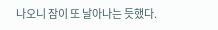나오니 잠이 또 날아나는 듯했다.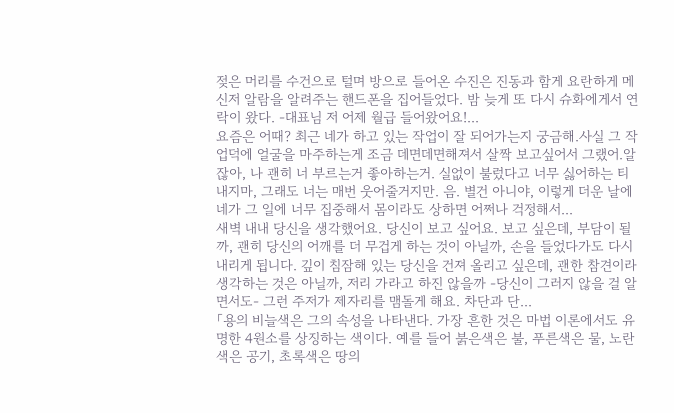젖은 머리를 수건으로 털며 방으로 들어온 수진은 진동과 함게 요란하게 메신저 알람을 알려주는 핸드폰을 집어들었다. 밤 늦게 또 다시 슈화에게서 연락이 왔다. -대표님 저 어제 월급 들어왔어요!...
요즘은 어때? 최근 네가 하고 있는 작업이 잘 되어가는지 궁금해.사실 그 작업덕에 얼굴을 마주하는게 조금 데면데면해져서 살짝 보고싶어서 그랬어.알잖아, 나 괜히 너 부르는거 좋아하는거. 실없이 불렀다고 너무 싫어하는 티 내지마, 그래도 너는 매번 웃어줄거지만. 음. 별건 아니야, 이렇게 더운 날에 네가 그 일에 너무 집중해서 몸이라도 상하면 어쩌나 걱정해서...
새벽 내내 당신을 생각했어요. 당신이 보고 싶어요. 보고 싶은데, 부담이 될까, 괜히 당신의 어깨를 더 무겁게 하는 것이 아닐까, 손을 들었다가도 다시 내리게 됩니다. 깊이 침잠해 있는 당신을 건져 올리고 싶은데, 괜한 참견이라 생각하는 것은 아닐까, 저리 가라고 하진 않을까 -당신이 그러지 않을 걸 알면서도- 그런 주저가 제자리를 맴돌게 해요. 차단과 단...
「용의 비늘색은 그의 속성을 나타낸다. 가장 흔한 것은 마법 이론에서도 유명한 4원소를 상징하는 색이다. 예를 들어 붉은색은 불, 푸른색은 물, 노란색은 공기, 초록색은 땅의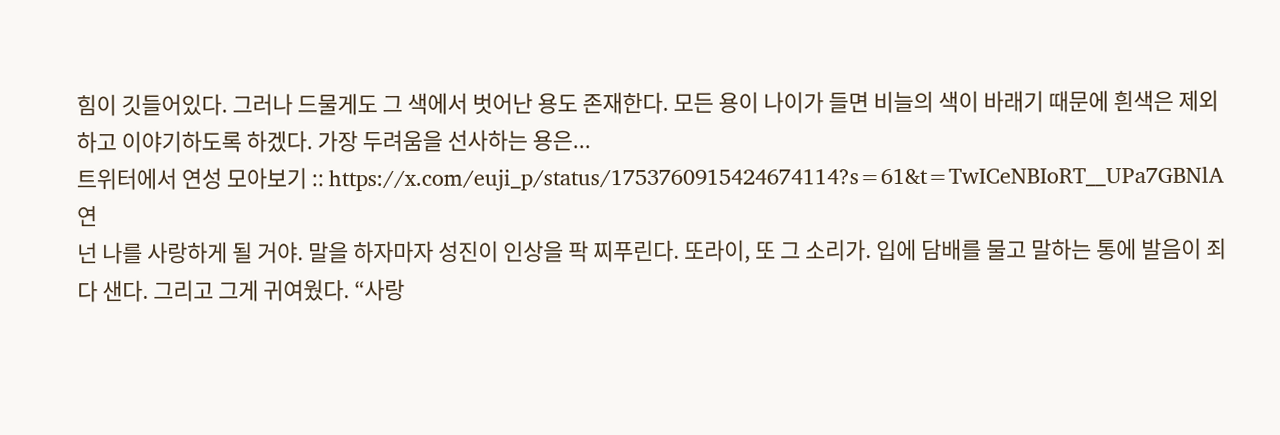힘이 깃들어있다. 그러나 드물게도 그 색에서 벗어난 용도 존재한다. 모든 용이 나이가 들면 비늘의 색이 바래기 때문에 흰색은 제외하고 이야기하도록 하겠다. 가장 두려움을 선사하는 용은...
트위터에서 연성 모아보기 :: https://x.com/euji_p/status/1753760915424674114?s=61&t=TwICeNBIoRT__UPa7GBNlA 연
넌 나를 사랑하게 될 거야. 말을 하자마자 성진이 인상을 팍 찌푸린다. 또라이, 또 그 소리가. 입에 담배를 물고 말하는 통에 발음이 죄다 샌다. 그리고 그게 귀여웠다. “사랑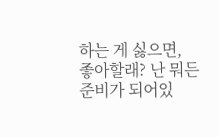하는 게 싫으면, 좋아할래? 난 뭐든 준비가 되어있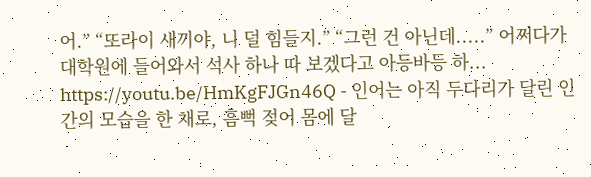어.” “또라이 새끼야, 니 덜 힘들지.” “그런 건 아닌데.....” 어쩌다가 대학원에 들어와서 석사 하나 따 보겠다고 아등바등 하...
https://youtu.be/HmKgFJGn46Q - 인어는 아직 두다리가 달린 인간의 모습을 한 채로, 흠뻑 젖어 몸에 달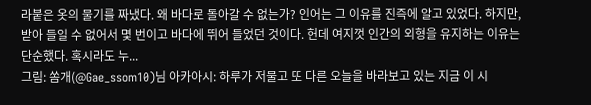라붙은 옷의 물기를 짜냈다. 왜 바다로 돌아갈 수 없는가? 인어는 그 이유를 진즉에 알고 있었다. 하지만, 받아 들일 수 없어서 몇 번이고 바다에 뛰어 들었던 것이다. 헌데 여지껏 인간의 외형을 유지하는 이유는 단순했다. 혹시라도 누...
그림: 쏨개(@Gae_ssom10)님 아카아시: 하루가 저물고 또 다른 오늘을 바라보고 있는 지금 이 시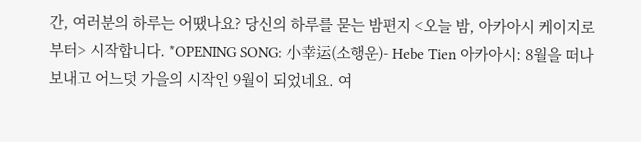간, 여러분의 하루는 어땠나요? 당신의 하루를 묻는 밤편지 <오늘 밤, 아카아시 케이지로부터> 시작합니다. *OPENING SONG: 小幸运(소행운)- Hebe Tien 아카아시: 8월을 떠나보내고 어느덧 가을의 시작인 9월이 되었네요. 여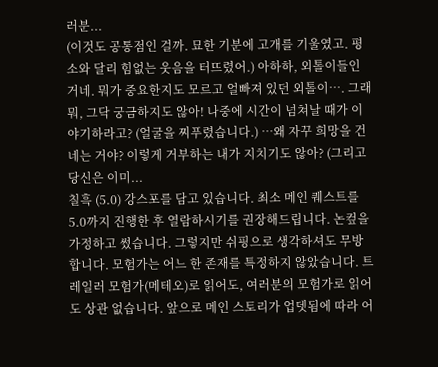러분...
(이것도 공통점인 걸까. 묘한 기분에 고개를 기울였고. 평소와 달리 힘없는 웃음을 터뜨렸어.) 아하하, 외톨이들인 거네. 뭐가 중요한지도 모르고 얼빠져 있던 외톨이…. 그래 뭐, 그닥 궁금하지도 않아! 나중에 시간이 넘쳐날 때가 이야기하라고? (얼굴을 찌푸렸습니다.) …왜 자꾸 희망을 건네는 거야? 이렇게 거부하는 내가 지치기도 않아? (그리고 당신은 이미...
칠흑 (5.0) 강스포를 담고 있습니다. 최소 메인 퀘스트를 5.0까지 진행한 후 열람하시기를 권장해드립니다. 논컾을 가정하고 썼습니다. 그렇지만 쉬핑으로 생각하셔도 무방합니다. 모험가는 어느 한 존재를 특정하지 않았습니다. 트레일러 모험가(메테오)로 읽어도, 여러분의 모험가로 읽어도 상관 없습니다. 앞으로 메인 스토리가 업뎃됨에 따라 어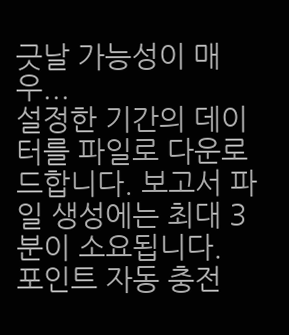긋날 가능성이 매우...
설정한 기간의 데이터를 파일로 다운로드합니다. 보고서 파일 생성에는 최대 3분이 소요됩니다.
포인트 자동 충전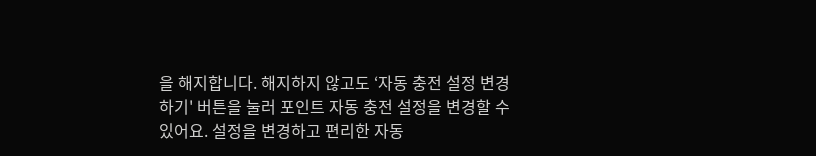을 해지합니다. 해지하지 않고도 ‘자동 충전 설정 변경하기' 버튼을 눌러 포인트 자동 충전 설정을 변경할 수 있어요. 설정을 변경하고 편리한 자동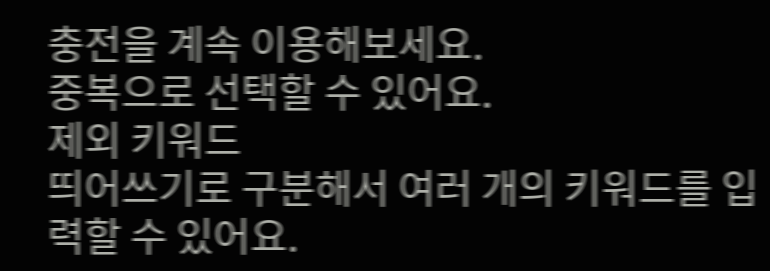충전을 계속 이용해보세요.
중복으로 선택할 수 있어요.
제외 키워드
띄어쓰기로 구분해서 여러 개의 키워드를 입력할 수 있어요.